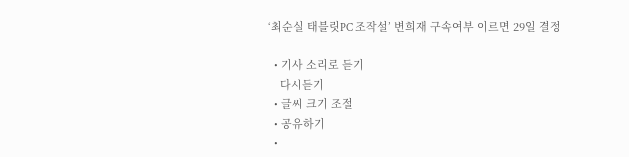‘최순실 태블릿PC 조작설’ 변희재 구속여부 이르면 29일 결정

  • 기사 소리로 듣기
    다시듣기
  • 글씨 크기 조절
  • 공유하기
  •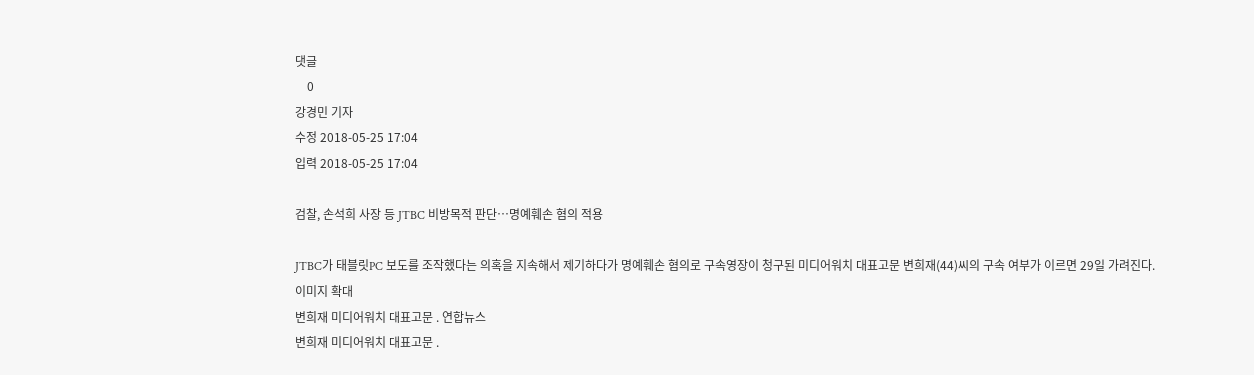댓글
    0
강경민 기자
수정 2018-05-25 17:04
입력 2018-05-25 17:04

검찰, 손석희 사장 등 JTBC 비방목적 판단…명예훼손 혐의 적용

JTBC가 태블릿PC 보도를 조작했다는 의혹을 지속해서 제기하다가 명예훼손 혐의로 구속영장이 청구된 미디어워치 대표고문 변희재(44)씨의 구속 여부가 이르면 29일 가려진다.
이미지 확대
변희재 미디어워치 대표고문 . 연합뉴스
변희재 미디어워치 대표고문 .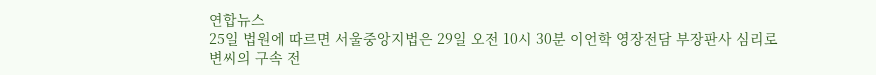연합뉴스
25일 법원에 따르면 서울중앙지법은 29일 오전 10시 30분 이언학 영장전담 부장판사 심리로 변씨의 구속 전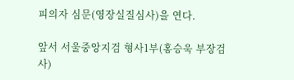피의자 심문(영장실질심사)을 연다.

앞서 서울중앙지검 형사1부(홍승욱 부장검사)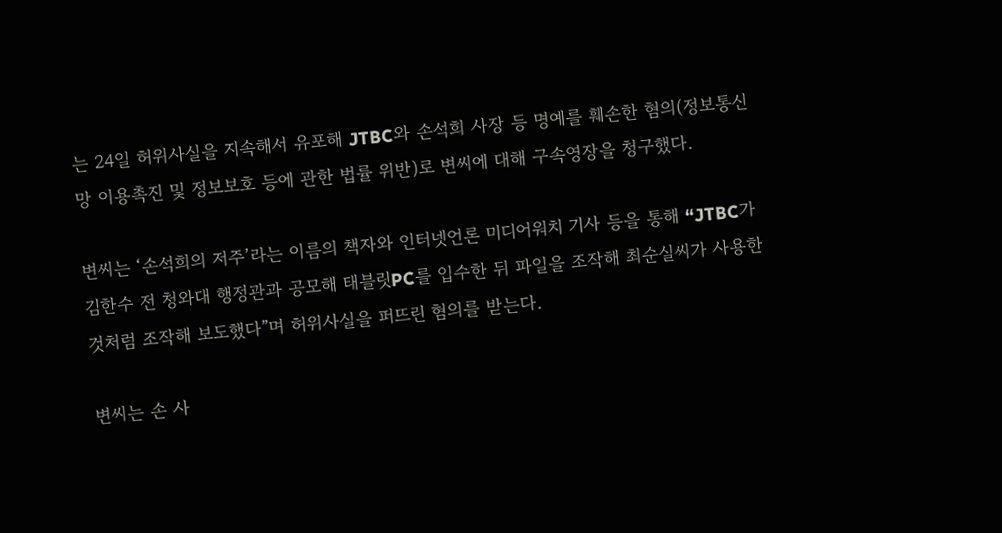는 24일 허위사실을 지속해서 유포해 JTBC와 손석희 사장 등 명예를 훼손한 혐의(정보통신망 이용촉진 및 정보보호 등에 관한 법률 위반)로 변씨에 대해 구속영장을 청구했다.

변씨는 ‘손석희의 저주’라는 이름의 책자와 인터넷언론 미디어워치 기사 등을 통해 “JTBC가 김한수 전 청와대 행정관과 공모해 태블릿PC를 입수한 뒤 파일을 조작해 최순실씨가 사용한 것처럼 조작해 보도했다”며 허위사실을 퍼뜨린 혐의를 받는다.

변씨는 손 사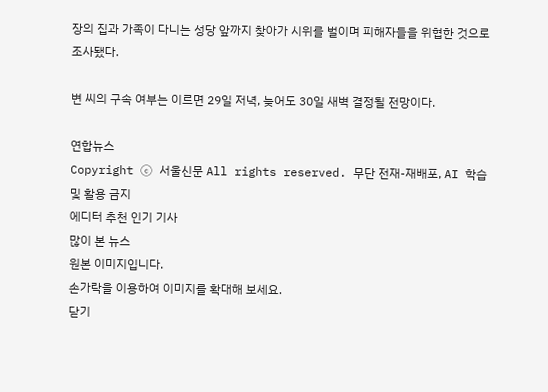장의 집과 가족이 다니는 성당 앞까지 찾아가 시위를 벌이며 피해자들을 위협한 것으로 조사됐다.

변 씨의 구속 여부는 이르면 29일 저녁, 늦어도 30일 새벽 결정될 전망이다.

연합뉴스
Copyright ⓒ 서울신문 All rights reserved. 무단 전재-재배포, AI 학습 및 활용 금지
에디터 추천 인기 기사
많이 본 뉴스
원본 이미지입니다.
손가락을 이용하여 이미지를 확대해 보세요.
닫기